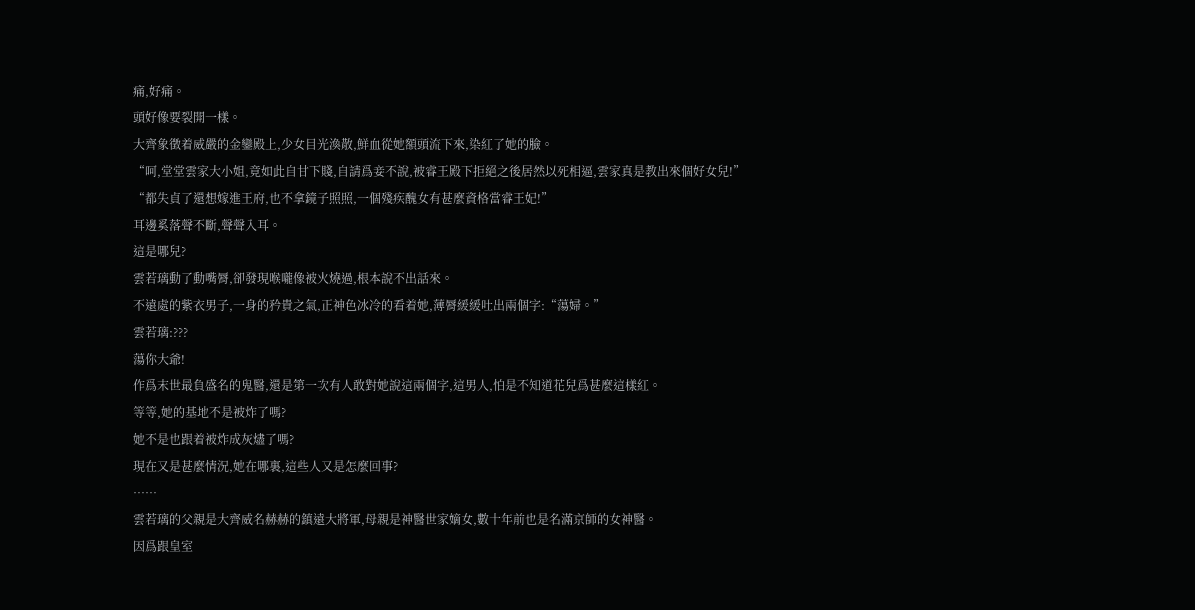痛,好痛。
頭好像要裂開一樣。
大齊象徵着威嚴的金鑾殿上,少女目光渙散,鮮血從她額頭流下來,染紅了她的臉。
“呵,堂堂雲家大小姐,竟如此自甘下賤,自請爲妾不說,被睿王殿下拒絕之後居然以死相逼,雲家真是教出來個好女兒!”
“都失貞了還想嫁進王府,也不拿鏡子照照,一個殘疾醜女有甚麼資格當睿王妃!”
耳邊奚落聲不斷,聲聲入耳。
這是哪兒?
雲若璃動了動嘴脣,卻發現喉嚨像被火燒過,根本說不出話來。
不遠處的紫衣男子,一身的矜貴之氣,正神色冰冷的看着她,薄脣緩緩吐出兩個字:“蕩婦。”
雲若璃:???
蕩你大爺!
作爲末世最負盛名的鬼醫,還是第一次有人敢對她說這兩個字,這男人,怕是不知道花兒爲甚麼這樣紅。
等等,她的基地不是被炸了嗎?
她不是也跟着被炸成灰燼了嗎?
現在又是甚麼情況,她在哪裏,這些人又是怎麼回事?
……
雲若璃的父親是大齊威名赫赫的鎮遠大將軍,母親是神醫世家嫡女,數十年前也是名滿京師的女神醫。
因爲跟皇室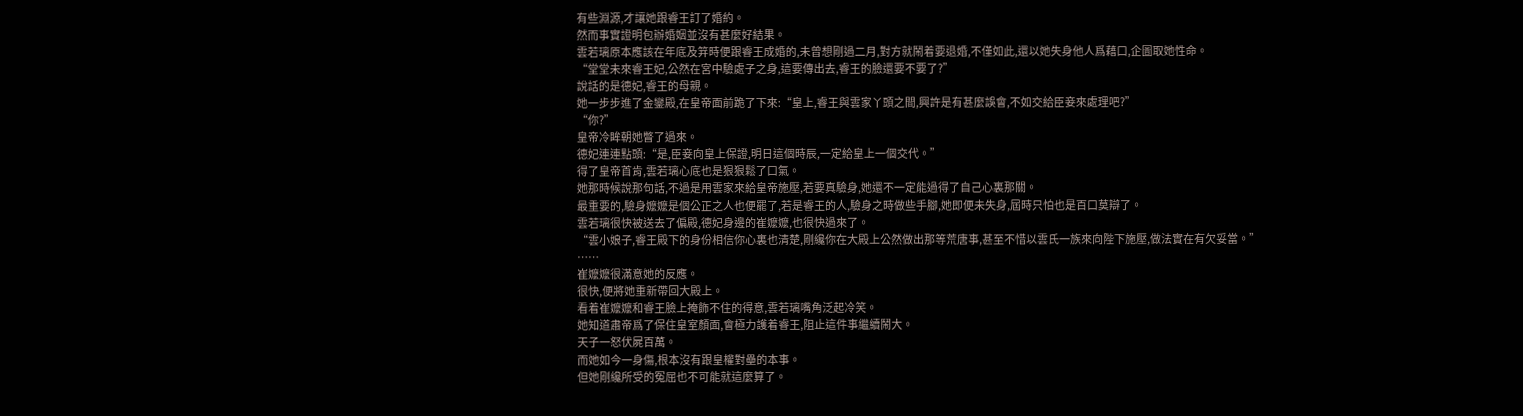有些淵源,才讓她跟睿王訂了婚約。
然而事實證明包辦婚姻並沒有甚麼好結果。
雲若璃原本應該在年底及笄時便跟睿王成婚的,未曾想剛過二月,對方就鬧着要退婚,不僅如此,還以她失身他人爲藉口,企圖取她性命。
“堂堂未來睿王妃,公然在宮中驗處子之身,這要傳出去,睿王的臉還要不要了?”
說話的是德妃,睿王的母親。
她一步步進了金鑾殿,在皇帝面前跪了下來:“皇上,睿王與雲家丫頭之間,興許是有甚麼誤會,不如交給臣妾來處理吧?”
“你?”
皇帝冷眸朝她瞥了過來。
德妃連連點頭:“是,臣妾向皇上保證,明日這個時辰,一定給皇上一個交代。”
得了皇帝首肯,雲若璃心底也是狠狠鬆了口氣。
她那時候說那句話,不過是用雲家來給皇帝施壓,若要真驗身,她還不一定能過得了自己心裏那關。
最重要的,驗身嬤嬤是個公正之人也便罷了,若是睿王的人,驗身之時做些手腳,她即便未失身,屆時只怕也是百口莫辯了。
雲若璃很快被送去了偏殿,德妃身邊的崔嬤嬤,也很快過來了。
“雲小娘子,睿王殿下的身份相信你心裏也清楚,剛纔你在大殿上公然做出那等荒唐事,甚至不惜以雲氏一族來向陛下施壓,做法實在有欠妥當。”
……
崔嬤嬤很滿意她的反應。
很快,便將她重新帶回大殿上。
看着崔嬤嬤和睿王臉上掩飾不住的得意,雲若璃嘴角泛起冷笑。
她知道肅帝爲了保住皇室顏面,會極力護着睿王,阻止這件事繼續鬧大。
天子一怒伏屍百萬。
而她如今一身傷,根本沒有跟皇權對壘的本事。
但她剛纔所受的冤屈也不可能就這麼算了。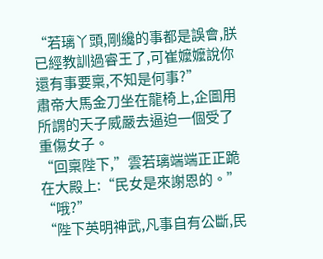“若璃丫頭,剛纔的事都是誤會,朕已經教訓過睿王了,可崔嬤嬤說你還有事要稟,不知是何事?”
肅帝大馬金刀坐在龍椅上,企圖用所謂的天子威嚴去逼迫一個受了重傷女子。
“回稟陛下,”雲若璃端端正正跪在大殿上:“民女是來謝恩的。”
“哦?”
“陛下英明神武,凡事自有公斷,民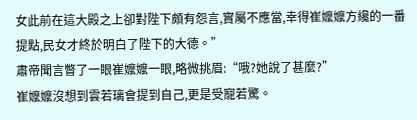女此前在這大殿之上卻對陛下頗有怨言,實屬不應當,幸得崔嬤嬤方纔的一番提點,民女才終於明白了陛下的大德。”
肅帝聞言瞥了一眼崔嬤嬤一眼,略微挑眉:“哦?她說了甚麼?”
崔嬤嬤沒想到雲若璃會提到自己,更是受寵若驚。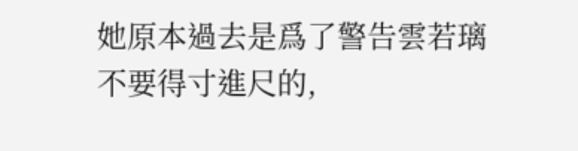她原本過去是爲了警告雲若璃不要得寸進尺的,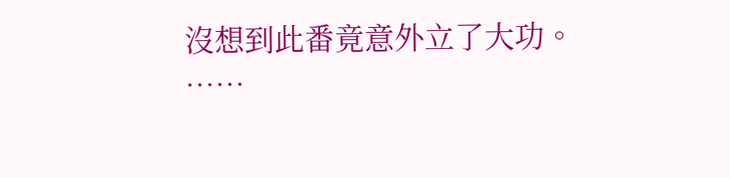沒想到此番竟意外立了大功。
……